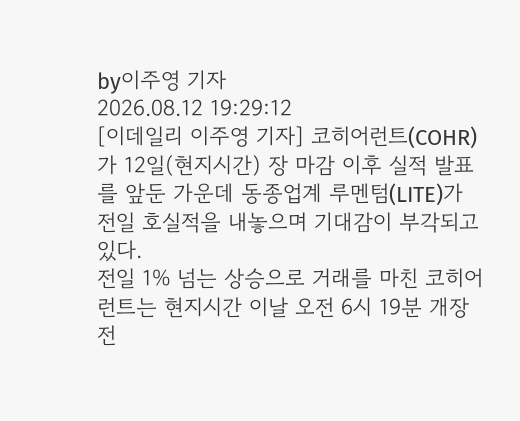by이주영 기자
2026.08.12 19:29:12
[이데일리 이주영 기자] 코히어런트(COHR)가 12일(현지시간) 장 마감 이후 실적 발표를 앞둔 가운데 동종업계 루멘텀(LITE)가 전일 호실적을 내놓으며 기대감이 부각되고 있다.
전일 1% 넘는 상승으로 거래를 마친 코히어런트는 현지시간 이날 오전 6시 19분 개장 전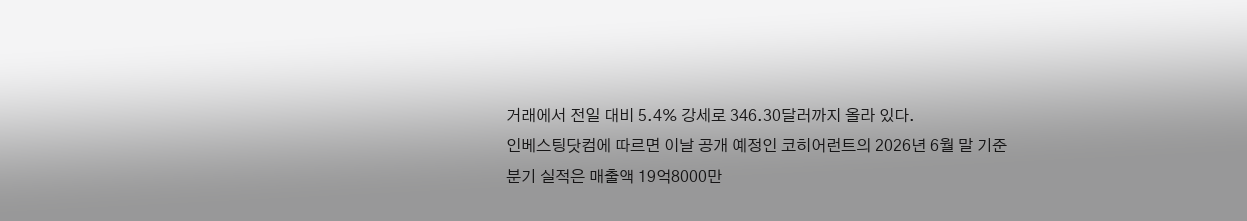거래에서 전일 대비 5.4% 강세로 346.30달러까지 올라 있다.
인베스팅닷컴에 따르면 이날 공개 예정인 코히어런트의 2026년 6월 말 기준 분기 실적은 매출액 19억8000만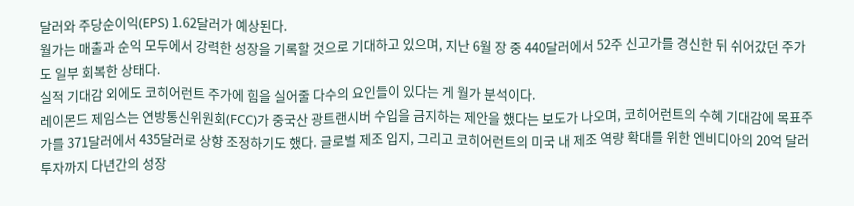달러와 주당순이익(EPS) 1.62달러가 예상된다.
월가는 매출과 순익 모두에서 강력한 성장을 기록할 것으로 기대하고 있으며, 지난 6월 장 중 440달러에서 52주 신고가를 경신한 뒤 쉬어갔던 주가도 일부 회복한 상태다.
실적 기대감 외에도 코히어런트 주가에 힘을 실어줄 다수의 요인들이 있다는 게 월가 분석이다.
레이몬드 제임스는 연방통신위원회(FCC)가 중국산 광트랜시버 수입을 금지하는 제안을 했다는 보도가 나오며, 코히어런트의 수혜 기대감에 목표주가를 371달러에서 435달러로 상향 조정하기도 했다. 글로벌 제조 입지, 그리고 코히어런트의 미국 내 제조 역량 확대를 위한 엔비디아의 20억 달러 투자까지 다년간의 성장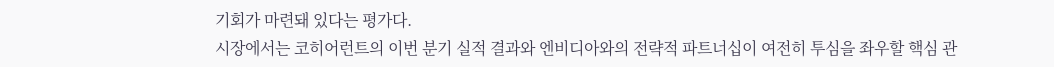기회가 마련돼 있다는 평가다.
시장에서는 코히어런트의 이번 분기 실적 결과와 엔비디아와의 전략적 파트너십이 여전히 투심을 좌우할 핵심 관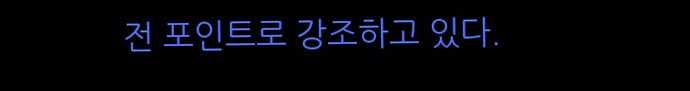전 포인트로 강조하고 있다.